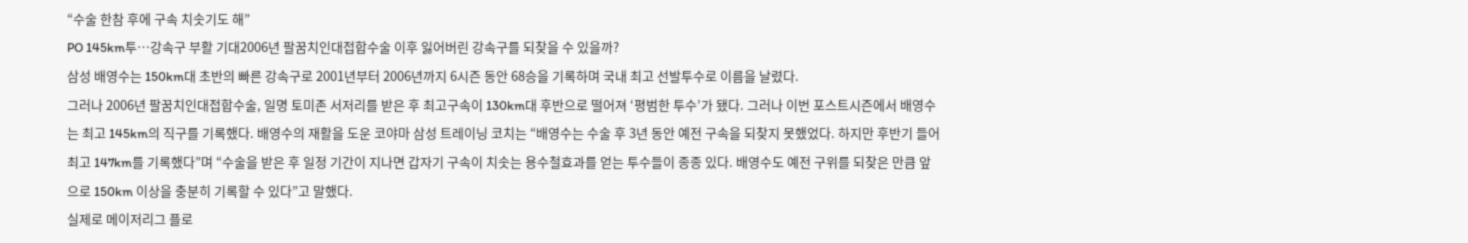“수술 한참 후에 구속 치솟기도 해”
PO 145km투…강속구 부활 기대2006년 팔꿈치인대접합수술 이후 잃어버린 강속구를 되찾을 수 있을까?
삼성 배영수는 150km대 초반의 빠른 강속구로 2001년부터 2006년까지 6시즌 동안 68승을 기록하며 국내 최고 선발투수로 이름을 날렸다.
그러나 2006년 팔꿈치인대접합수술, 일명 토미존 서저리를 받은 후 최고구속이 130km대 후반으로 떨어져 ‘평범한 투수’가 됐다. 그러나 이번 포스트시즌에서 배영수는 최고 145km의 직구를 기록했다. 배영수의 재활을 도운 코야마 삼성 트레이닝 코치는 “배영수는 수술 후 3년 동안 예전 구속을 되찾지 못했었다. 하지만 후반기 들어 최고 147km를 기록했다”며 “수술을 받은 후 일정 기간이 지나면 갑자기 구속이 치솟는 용수철효과를 얻는 투수들이 종종 있다. 배영수도 예전 구위를 되찾은 만큼 앞으로 150km 이상을 충분히 기록할 수 있다”고 말했다.
실제로 메이저리그 플로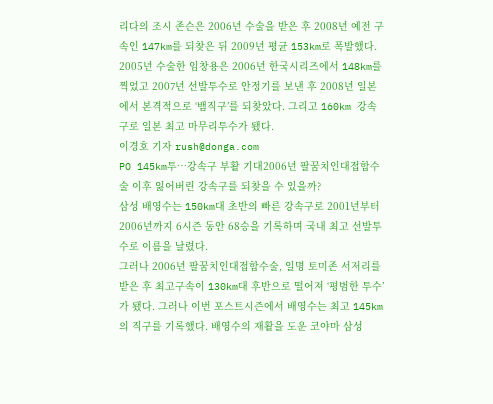리다의 조시 존슨은 2006년 수술을 받은 후 2008년 예전 구속인 147km를 되찾은 뒤 2009년 평균 153km로 폭발했다.
2005년 수술한 임창용은 2006년 한국시리즈에서 148km를 찍었고 2007년 선발투수로 안정기를 보낸 후 2008년 일본에서 본격적으로 ‘뱀직구’를 되찾았다. 그리고 160km 강속구로 일본 최고 마무리투수가 됐다.
이경호 기자 rush@donga.com
PO 145km투…강속구 부활 기대2006년 팔꿈치인대접합수술 이후 잃어버린 강속구를 되찾을 수 있을까?
삼성 배영수는 150km대 초반의 빠른 강속구로 2001년부터 2006년까지 6시즌 동안 68승을 기록하며 국내 최고 선발투수로 이름을 날렸다.
그러나 2006년 팔꿈치인대접합수술, 일명 토미존 서저리를 받은 후 최고구속이 130km대 후반으로 떨어져 ‘평범한 투수’가 됐다. 그러나 이번 포스트시즌에서 배영수는 최고 145km의 직구를 기록했다. 배영수의 재활을 도운 코야마 삼성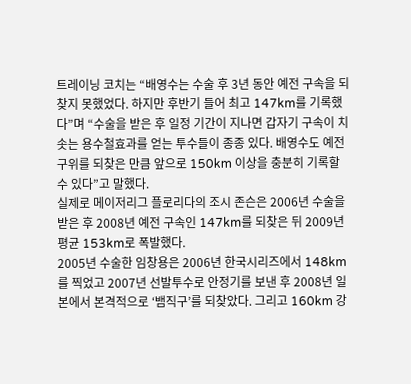트레이닝 코치는 “배영수는 수술 후 3년 동안 예전 구속을 되찾지 못했었다. 하지만 후반기 들어 최고 147km를 기록했다”며 “수술을 받은 후 일정 기간이 지나면 갑자기 구속이 치솟는 용수철효과를 얻는 투수들이 종종 있다. 배영수도 예전 구위를 되찾은 만큼 앞으로 150km 이상을 충분히 기록할 수 있다”고 말했다.
실제로 메이저리그 플로리다의 조시 존슨은 2006년 수술을 받은 후 2008년 예전 구속인 147km를 되찾은 뒤 2009년 평균 153km로 폭발했다.
2005년 수술한 임창용은 2006년 한국시리즈에서 148km를 찍었고 2007년 선발투수로 안정기를 보낸 후 2008년 일본에서 본격적으로 ‘뱀직구’를 되찾았다. 그리고 160km 강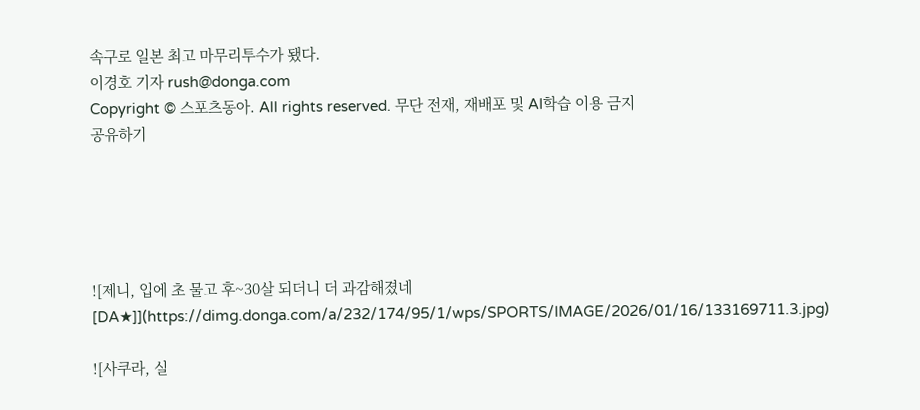속구로 일본 최고 마무리투수가 됐다.
이경호 기자 rush@donga.com
Copyright © 스포츠동아. All rights reserved. 무단 전재, 재배포 및 AI학습 이용 금지
공유하기





![제니, 입에 초 물고 후~30살 되더니 더 과감해졌네 [DA★]](https://dimg.donga.com/a/232/174/95/1/wps/SPORTS/IMAGE/2026/01/16/133169711.3.jpg)

![사쿠라, 실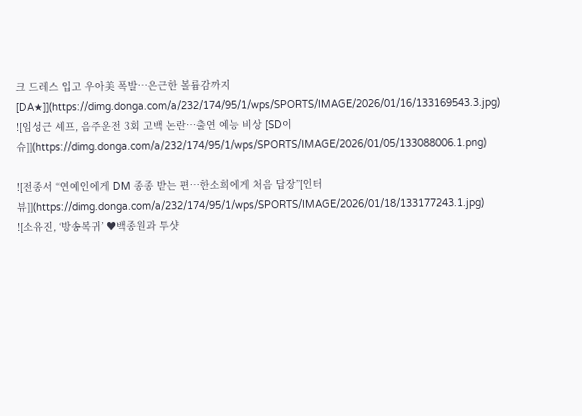크 드레스 입고 우아美 폭발…은근한 볼륨감까지 [DA★]](https://dimg.donga.com/a/232/174/95/1/wps/SPORTS/IMAGE/2026/01/16/133169543.3.jpg)
![임성근 셰프, 음주운전 3회 고백 논란…출연 예능 비상 [SD이슈]](https://dimg.donga.com/a/232/174/95/1/wps/SPORTS/IMAGE/2026/01/05/133088006.1.png)

![전종서 “연예인에게 DM 종종 받는 편…한소희에게 처음 답장”[인터뷰]](https://dimg.donga.com/a/232/174/95/1/wps/SPORTS/IMAGE/2026/01/18/133177243.1.jpg)
![소유진, ‘방송복귀’ ♥백종원과 투샷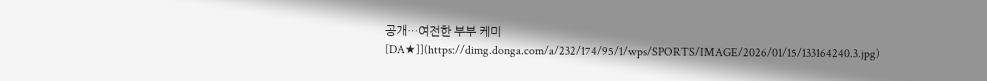공개…여전한 부부 케미 [DA★]](https://dimg.donga.com/a/232/174/95/1/wps/SPORTS/IMAGE/2026/01/15/133164240.3.jpg)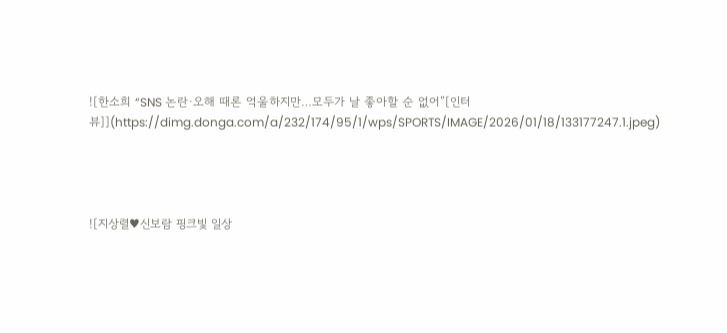![한소희 “SNS 논란·오해 때론 억울하지만…모두가 날 좋아할 순 없어”[인터뷰]](https://dimg.donga.com/a/232/174/95/1/wps/SPORTS/IMAGE/2026/01/18/133177247.1.jpeg)




![지상렬♥신보람 핑크빛 일상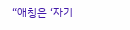“애칭은 ‘자기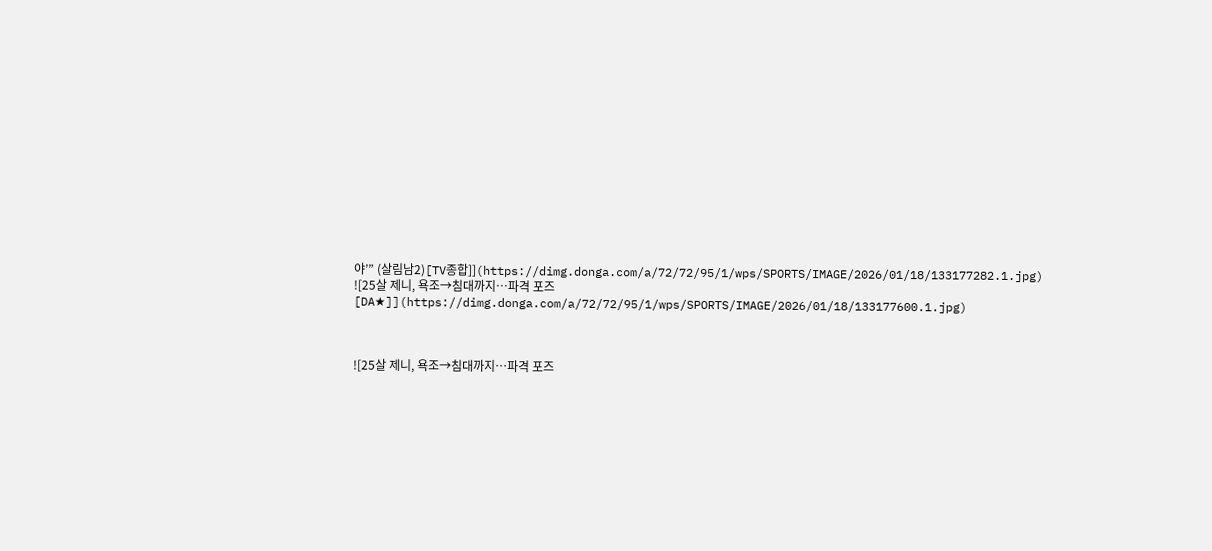야’” (살림남2)[TV종합]](https://dimg.donga.com/a/72/72/95/1/wps/SPORTS/IMAGE/2026/01/18/133177282.1.jpg)
![25살 제니, 욕조→침대까지…파격 포즈 [DA★]](https://dimg.donga.com/a/72/72/95/1/wps/SPORTS/IMAGE/2026/01/18/133177600.1.jpg)



![25살 제니, 욕조→침대까지…파격 포즈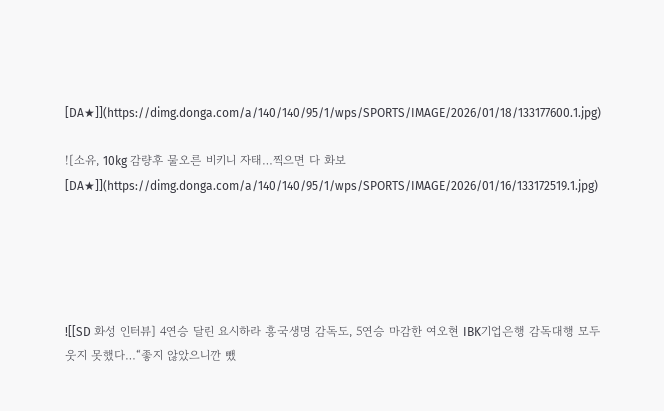[DA★]](https://dimg.donga.com/a/140/140/95/1/wps/SPORTS/IMAGE/2026/01/18/133177600.1.jpg)

![소유, 10kg 감량후 물오른 비키니 자태…찍으면 다 화보 [DA★]](https://dimg.donga.com/a/140/140/95/1/wps/SPORTS/IMAGE/2026/01/16/133172519.1.jpg)





![[SD 화성 인터뷰] 4연승 달린 요시하라 흥국생명 감독도, 5연승 마감한 여오현 IBK기업은행 감독대행 모두 웃지 못했다…“좋지 않았으니깐 뺐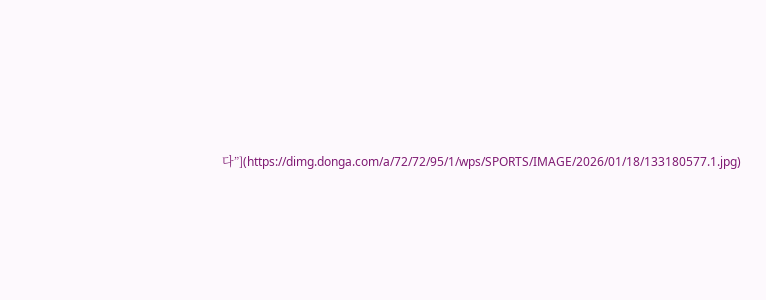다”](https://dimg.donga.com/a/72/72/95/1/wps/SPORTS/IMAGE/2026/01/18/133180577.1.jpg)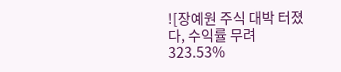![장예원 주식 대박 터졌다, 수익률 무려 323.53%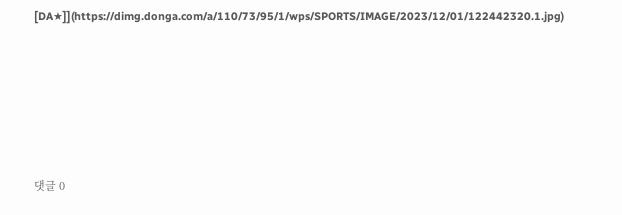[DA★]](https://dimg.donga.com/a/110/73/95/1/wps/SPORTS/IMAGE/2023/12/01/122442320.1.jpg)









댓글 0